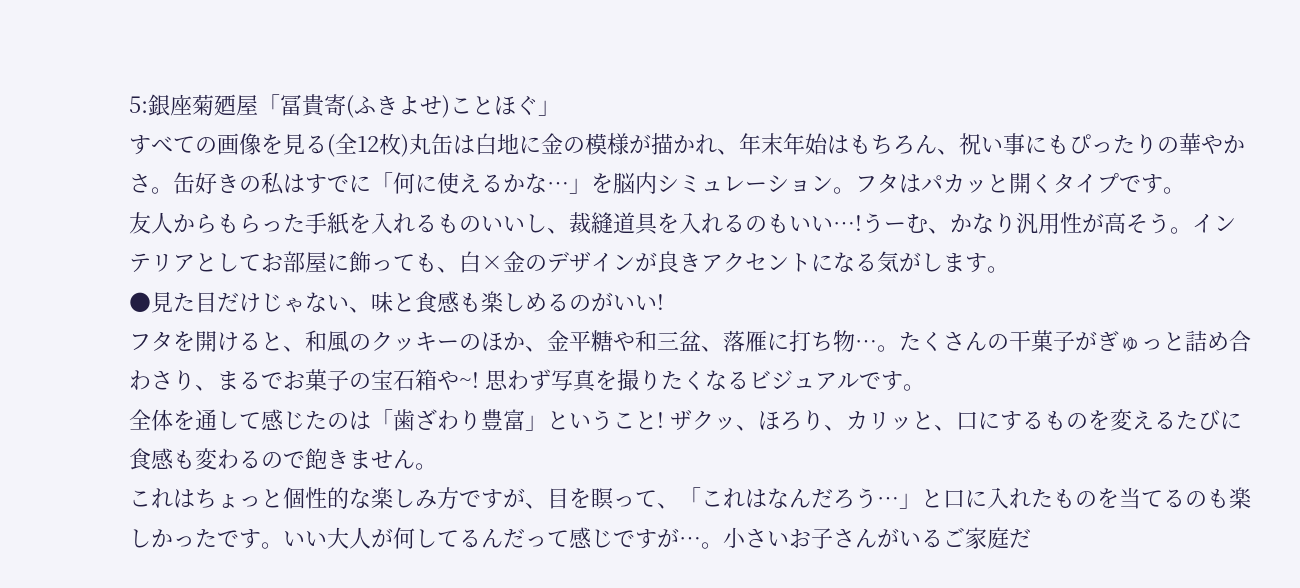5:銀座菊廼屋「冨貴寄(ふきよせ)ことほぐ」
すべての画像を見る(全12枚)丸缶は白地に金の模様が描かれ、年末年始はもちろん、祝い事にもぴったりの華やかさ。缶好きの私はすでに「何に使えるかな…」を脳内シミュレーション。フタはパカッと開くタイプです。
友人からもらった手紙を入れるものいいし、裁縫道具を入れるのもいい…!うーむ、かなり汎用性が高そう。インテリアとしてお部屋に飾っても、白×金のデザインが良きアクセントになる気がします。
●見た目だけじゃない、味と食感も楽しめるのがいい!
フタを開けると、和風のクッキーのほか、金平糖や和三盆、落雁に打ち物…。たくさんの干菓子がぎゅっと詰め合わさり、まるでお菓子の宝石箱や~! 思わず写真を撮りたくなるビジュアルです。
全体を通して感じたのは「歯ざわり豊富」ということ! ザクッ、ほろり、カリッと、口にするものを変えるたびに食感も変わるので飽きません。
これはちょっと個性的な楽しみ方ですが、目を瞑って、「これはなんだろう…」と口に入れたものを当てるのも楽しかったです。いい大人が何してるんだって感じですが…。小さいお子さんがいるご家庭だ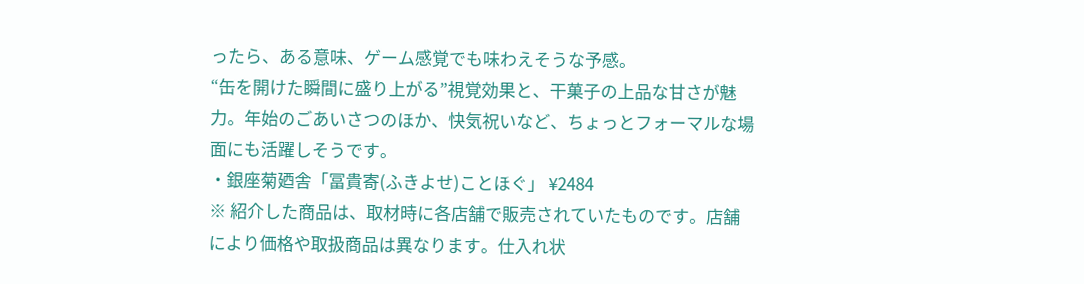ったら、ある意味、ゲーム感覚でも味わえそうな予感。
“缶を開けた瞬間に盛り上がる”視覚効果と、干菓子の上品な甘さが魅力。年始のごあいさつのほか、快気祝いなど、ちょっとフォーマルな場面にも活躍しそうです。
・銀座菊廼舎「冨貴寄(ふきよせ)ことほぐ」 ¥2484
※ 紹介した商品は、取材時に各店舗で販売されていたものです。店舗により価格や取扱商品は異なります。仕入れ状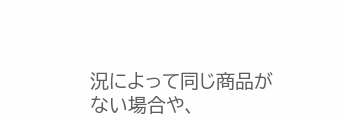況によって同じ商品がない場合や、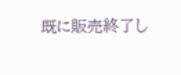既に販売終了し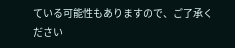ている可能性もありますので、ご了承ください